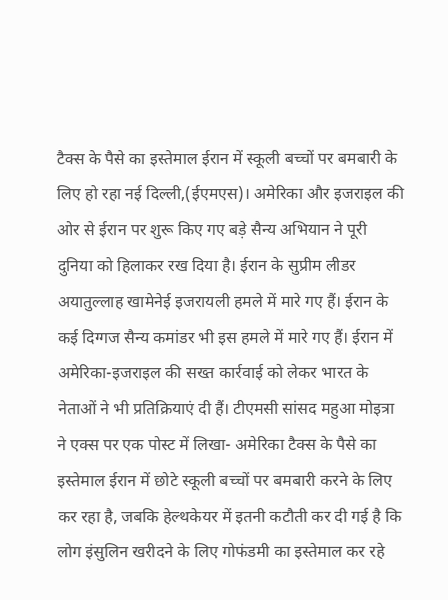टैक्स के पैसे का इस्तेमाल ईरान में स्कूली बच्चों पर बमबारी के लिए हो रहा नई दिल्ली,(ईएमएस)। अमेरिका और इजराइल की ओर से ईरान पर शुरू किए गए बड़े सैन्य अभियान ने पूरी दुनिया को हिलाकर रख दिया है। ईरान के सुप्रीम लीडर अयातुल्लाह खामेनेई इजरायली हमले में मारे गए हैं। ईरान के कई दिग्गज सैन्य कमांडर भी इस हमले में मारे गए हैं। ईरान में अमेरिका-इजराइल की सख्त कार्रवाई को लेकर भारत के नेताओं ने भी प्रतिक्रियाएं दी हैं। टीएमसी सांसद महुआ मोइत्रा ने एक्स पर एक पोस्ट में लिखा- अमेरिका टैक्स के पैसे का इस्तेमाल ईरान में छोटे स्कूली बच्चों पर बमबारी करने के लिए कर रहा है, जबकि हेल्थकेयर में इतनी कटौती कर दी गई है कि लोग इंसुलिन खरीदने के लिए गोफंडमी का इस्तेमाल कर रहे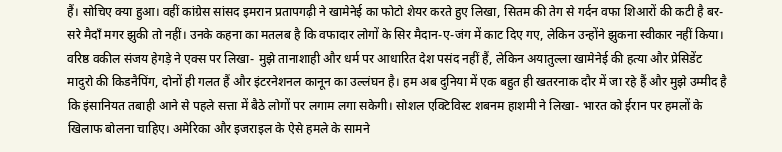हैं। सोचिए क्या हुआ। वहीं कांग्रेस सांसद इमरान प्रतापगढ़ी ने खामेनेई का फोटो शेयर करते हुए लिखा, सितम की तेग से गर्दन वफा शिआरों की कटी है बर-सरे मैदॉं मगर झुकी तो नहीं। उनके कहना का मतलब है कि वफादार लोगों के सिर मैदान-ए-जंग में काट दिए गए, लेकिन उन्होंने झुकना स्वीकार नहीं किया। वरिष्ठ वकील संजय हेगड़े ने एक्स पर लिखा- मुझे तानाशाही और धर्म पर आधारित देश पसंद नहीं हैं, लेकिन अयातुल्ला खामेनेई की हत्या और प्रेसिडेंट मादुरो की किडनैपिंग, दोनों ही गलत हैं और इंटरनेशनल कानून का उल्लंघन है। हम अब दुनिया में एक बहुत ही खतरनाक दौर में जा रहे हैं और मुझे उम्मीद है कि इंसानियत तबाही आने से पहले सत्ता में बैठे लोगों पर लगाम लगा सकेगी। सोशल एक्टिविस्ट शबनम हाशमी ने लिखा- भारत को ईरान पर हमलों के खिलाफ बोलना चाहिए। अमेरिका और इजराइल के ऐसे हमले के सामने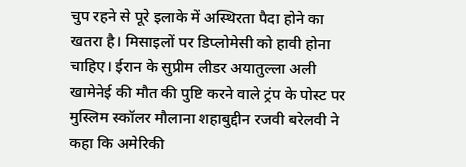चुप रहने से पूरे इलाके में अस्थिरता पैदा होने का खतरा है। मिसाइलों पर डिप्लोमेसी को हावी होना चाहिए। ईरान के सुप्रीम लीडर अयातुल्ला अली खामेनेई की मौत की पुष्टि करने वाले ट्रंप के पोस्ट पर मुस्लिम स्कॉलर मौलाना शहाबुद्दीन रजवी बरेलवी ने कहा कि अमेरिकी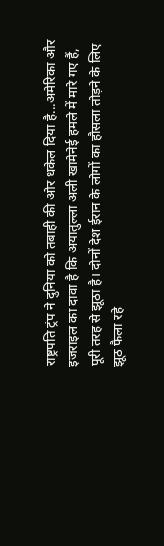राष्ट्रपति ट्रंप ने दुनिया को तबाही की ओर धकेल दिया है...अमेरिका और इजराइल का दावा है कि अयातुल्ला अली खामेनेई हमले में मारे गए हैं, पूरी तरह से झूठा है। दोनों देश ईरान के लोगों का हौसला तोड़ने के लिए झूठ फैला रहे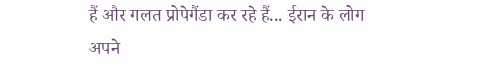हैं और गलत प्रोपेगैंडा कर रहे हैं... ईरान के लोग अपने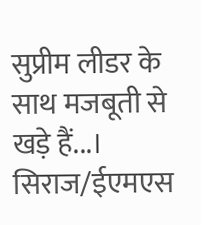सुप्रीम लीडर के साथ मजबूती से खड़े हैं...। सिराज/ईएमएस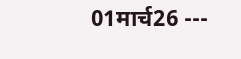01मार्च26 ---